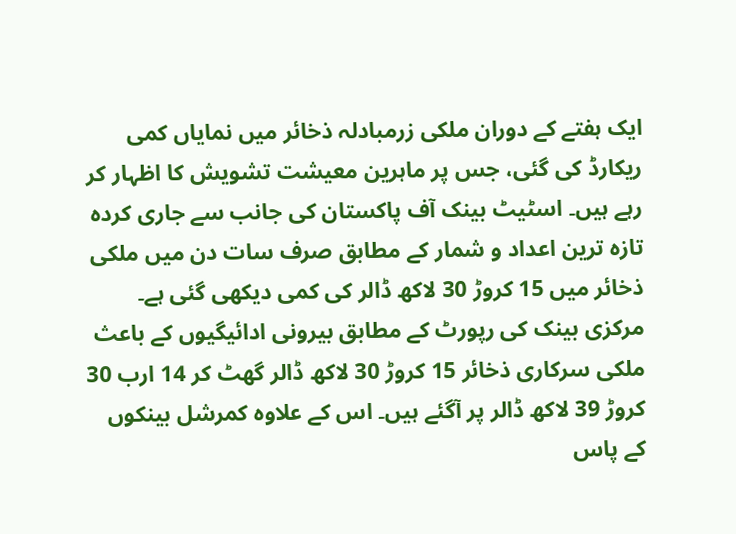ایک ہفتے کے دوران ملکی زرمبادلہ ذخائر میں نمایاں کمی ریکارڈ کی گئی، جس پر ماہرین معیشت تشویش کا اظہار کر رہے ہیں۔ اسٹیٹ بینک آف پاکستان کی جانب سے جاری کردہ تازہ ترین اعداد و شمار کے مطابق صرف سات دن میں ملکی ذخائر میں 15 کروڑ 30 لاکھ ڈالر کی کمی دیکھی گئی ہے۔
مرکزی بینک کی رپورٹ کے مطابق بیرونی ادائیگیوں کے باعث ملکی سرکاری ذخائر 15 کروڑ 30 لاکھ ڈالر گھٹ کر 14 ارب 30 کروڑ 39 لاکھ ڈالر پر آگئے ہیں۔ اس کے علاوہ کمرشل بینکوں کے پاس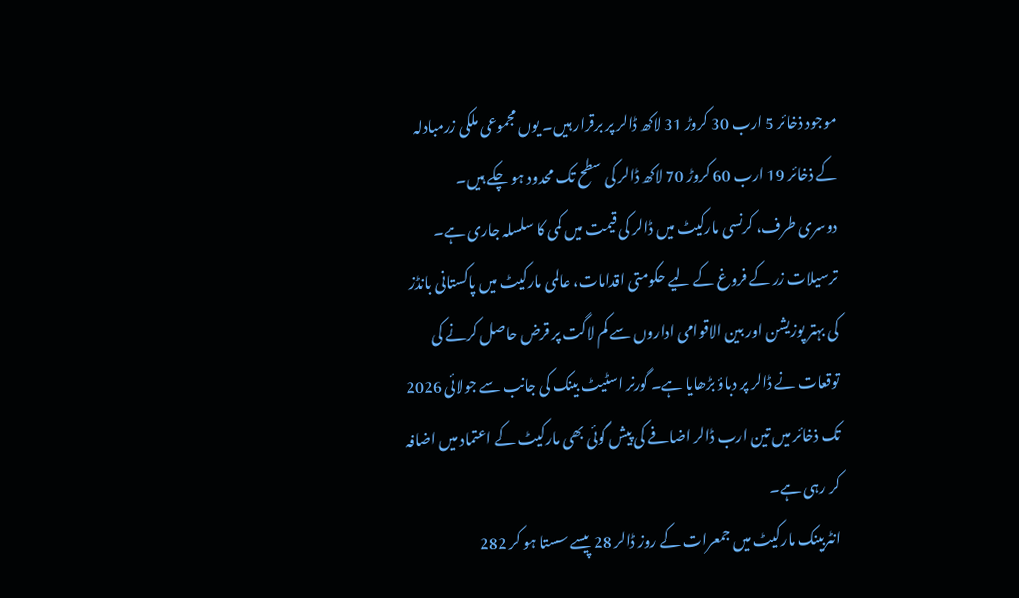موجود ذخائر 5 ارب 30 کروڑ 31 لاکھ ڈالر پر برقرار ہیں۔ یوں مجموعی ملکی زرمبادلہ کے ذخائر 19 ارب 60 کروڑ 70 لاکھ ڈالر کی سطح تک محدود ہو چکے ہیں۔
دوسری طرف، کرنسی مارکیٹ میں ڈالر کی قیمت میں کمی کا سلسلہ جاری ہے۔ ترسیلات زر کے فروغ کے لیے حکومتی اقدامات، عالمی مارکیٹ میں پاکستانی بانڈز کی بہتر پوزیشن اور بین الاقوامی اداروں سے کم لاگت پر قرض حاصل کرنے کی توقعات نے ڈالر پر دباؤ بڑھایا ہے۔ گورنر اسٹیٹ بینک کی جانب سے جولائی 2026 تک ذخائر میں تین ارب ڈالر اضافے کی پیش گوئی بھی مارکیٹ کے اعتماد میں اضافہ کر رہی ہے۔
انٹربینک مارکیٹ میں جمعرات کے روز ڈالر 28 پیسے سستا ہو کر 282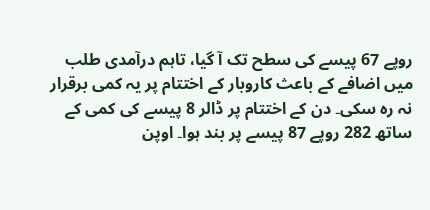روپے 67 پیسے کی سطح تک آ گیا، تاہم درآمدی طلب میں اضافے کے باعث کاروبار کے اختتام پر یہ کمی برقرار نہ رہ سکی۔ دن کے اختتام پر ڈالر 8 پیسے کی کمی کے ساتھ 282 روپے 87 پیسے پر بند ہوا۔ اوپن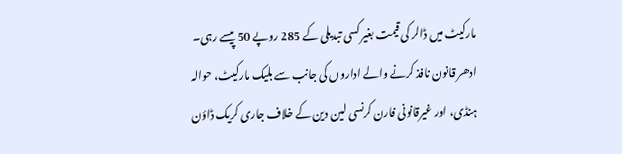مارکیٹ میں ڈالر کی قیمت بغیر کسی تبدیلی کے 285 روپے 50 پیسے رہی۔
ادھر قانون نافذ کرنے والے اداروں کی جانب سے بلیک مارکیٹ، حوالہ ہنڈی، اور غیرقانونی فارن کرنسی لین دین کے خلاف جاری کریک ڈاؤن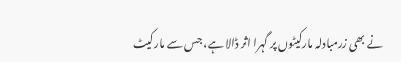نے بھی زرمبادلہ مارکیٹوں پر گہرا اثر ڈالا ہے، جس سے مارکیٹ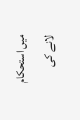میں استحکام لانے کی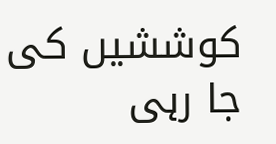کوششیں کی جا رہی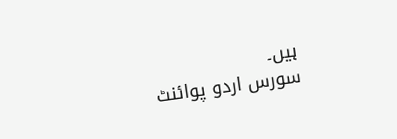ہیں۔
سورس اردو پوائنٹ